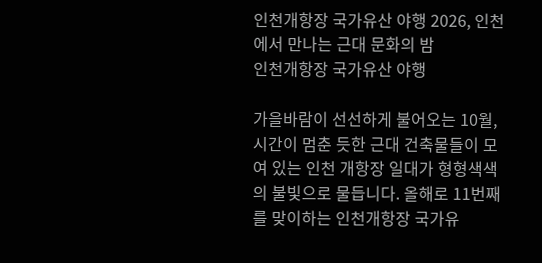인천개항장 국가유산 야행 2026, 인천에서 만나는 근대 문화의 밤
인천개항장 국가유산 야행

가을바람이 선선하게 불어오는 10월, 시간이 멈춘 듯한 근대 건축물들이 모여 있는 인천 개항장 일대가 형형색색의 불빛으로 물듭니다. 올해로 11번째를 맞이하는 인천개항장 국가유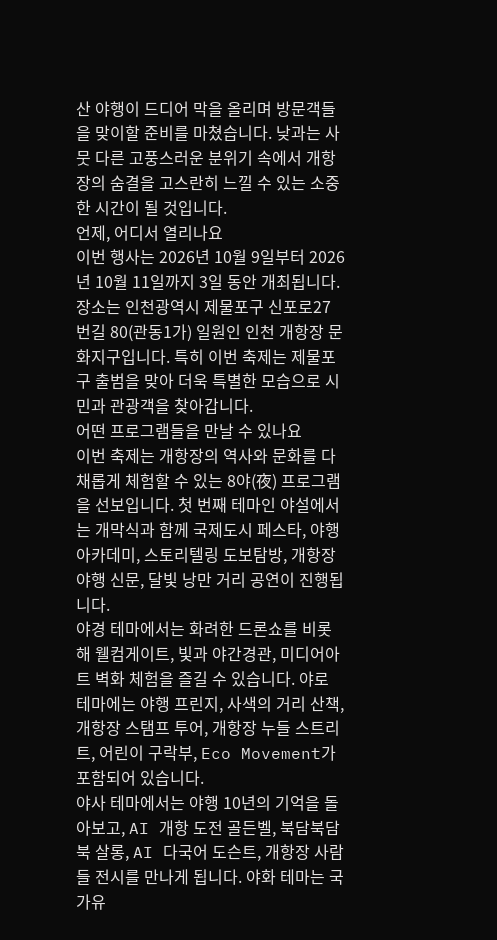산 야행이 드디어 막을 올리며 방문객들을 맞이할 준비를 마쳤습니다. 낮과는 사뭇 다른 고풍스러운 분위기 속에서 개항장의 숨결을 고스란히 느낄 수 있는 소중한 시간이 될 것입니다.
언제, 어디서 열리나요
이번 행사는 2026년 10월 9일부터 2026년 10월 11일까지 3일 동안 개최됩니다. 장소는 인천광역시 제물포구 신포로27번길 80(관동1가) 일원인 인천 개항장 문화지구입니다. 특히 이번 축제는 제물포구 출범을 맞아 더욱 특별한 모습으로 시민과 관광객을 찾아갑니다.
어떤 프로그램들을 만날 수 있나요
이번 축제는 개항장의 역사와 문화를 다채롭게 체험할 수 있는 8야(夜) 프로그램을 선보입니다. 첫 번째 테마인 야설에서는 개막식과 함께 국제도시 페스타, 야행 아카데미, 스토리텔링 도보탐방, 개항장 야행 신문, 달빛 낭만 거리 공연이 진행됩니다.
야경 테마에서는 화려한 드론쇼를 비롯해 웰컴게이트, 빛과 야간경관, 미디어아트 벽화 체험을 즐길 수 있습니다. 야로 테마에는 야행 프린지, 사색의 거리 산책, 개항장 스탬프 투어, 개항장 누들 스트리트, 어린이 구락부, Eco Movement가 포함되어 있습니다.
야사 테마에서는 야행 10년의 기억을 돌아보고, AI 개항 도전 골든벨, 북담북담 북 살롱, AI 다국어 도슨트, 개항장 사람들 전시를 만나게 됩니다. 야화 테마는 국가유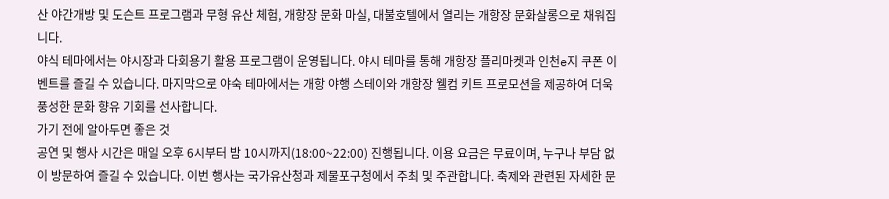산 야간개방 및 도슨트 프로그램과 무형 유산 체험, 개항장 문화 마실, 대불호텔에서 열리는 개항장 문화살롱으로 채워집니다.
야식 테마에서는 야시장과 다회용기 활용 프로그램이 운영됩니다. 야시 테마를 통해 개항장 플리마켓과 인천e지 쿠폰 이벤트를 즐길 수 있습니다. 마지막으로 야숙 테마에서는 개항 야행 스테이와 개항장 웰컴 키트 프로모션을 제공하여 더욱 풍성한 문화 향유 기회를 선사합니다.
가기 전에 알아두면 좋은 것
공연 및 행사 시간은 매일 오후 6시부터 밤 10시까지(18:00~22:00) 진행됩니다. 이용 요금은 무료이며, 누구나 부담 없이 방문하여 즐길 수 있습니다. 이번 행사는 국가유산청과 제물포구청에서 주최 및 주관합니다. 축제와 관련된 자세한 문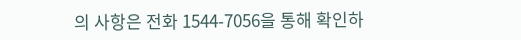의 사항은 전화 1544-7056을 통해 확인하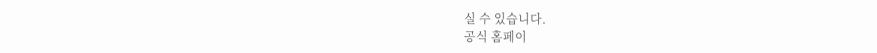실 수 있습니다.
공식 홈페이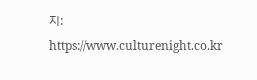지: https://www.culturenight.co.kr